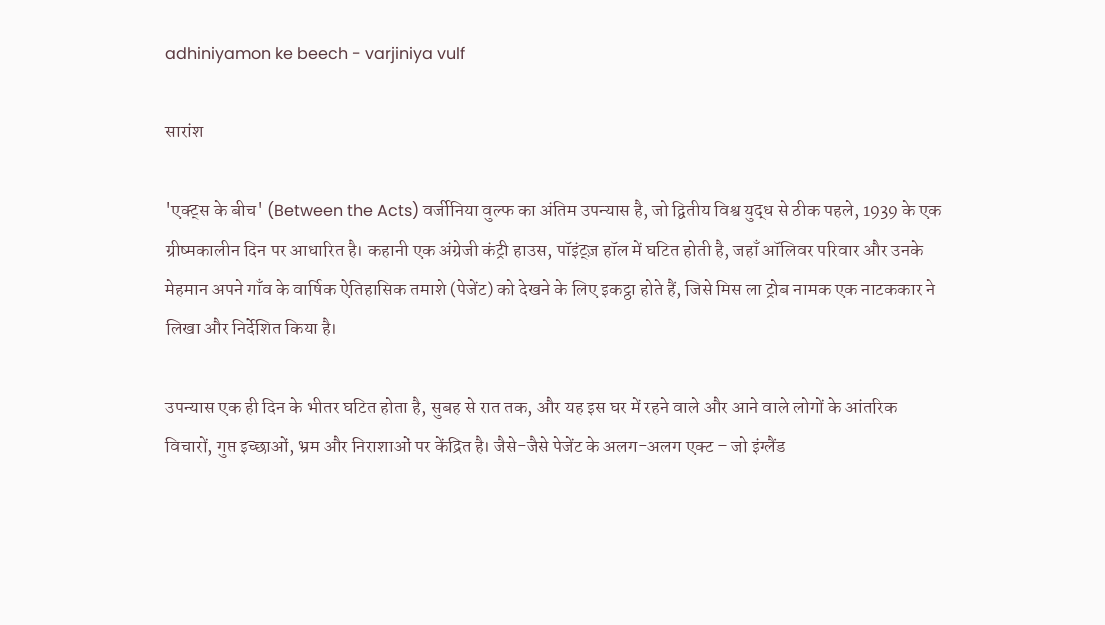adhiniyamon ke beech - varjiniya vulf

सारांश

'एक्ट्स के बीच' (Between the Acts) वर्जीनिया वुल्फ का अंतिम उपन्यास है, जो द्वितीय विश्व युद्ध से ठीक पहले, 1939 के एक ग्रीष्मकालीन दिन पर आधारित है। कहानी एक अंग्रेजी कंट्री हाउस, पॉइंट्ज़ हॉल में घटित होती है, जहाँ ऑलिवर परिवार और उनके मेहमान अपने गाँव के वार्षिक ऐतिहासिक तमाशे (पेजेंट) को देखने के लिए इकट्ठा होते हैं, जिसे मिस ला ट्रोब नामक एक नाटककार ने लिखा और निर्देशित किया है।

उपन्यास एक ही दिन के भीतर घटित होता है, सुबह से रात तक, और यह इस घर में रहने वाले और आने वाले लोगों के आंतरिक विचारों, गुप्त इच्छाओं, भ्रम और निराशाओं पर केंद्रित है। जैसे-जैसे पेजेंट के अलग-अलग एक्ट – जो इंग्लैंड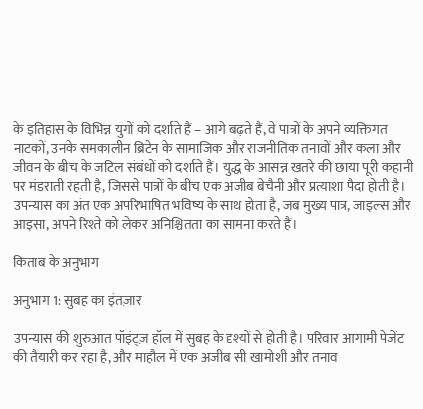के इतिहास के विभिन्न युगों को दर्शाते हैं – आगे बढ़ते हैं, वे पात्रों के अपने व्यक्तिगत नाटकों, उनके समकालीन ब्रिटेन के सामाजिक और राजनीतिक तनावों और कला और जीवन के बीच के जटिल संबंधों को दर्शाते हैं। युद्ध के आसन्न खतरे की छाया पूरी कहानी पर मंडराती रहती है, जिससे पात्रों के बीच एक अजीब बेचैनी और प्रत्याशा पैदा होती है। उपन्यास का अंत एक अपरिभाषित भविष्य के साथ होता है, जब मुख्य पात्र, जाइल्स और आइसा, अपने रिश्ते को लेकर अनिश्चितता का सामना करते हैं।

किताब के अनुभाग

अनुभाग 1: सुबह का इंतज़ार

उपन्यास की शुरुआत पॉइंट्ज़ हॉल में सुबह के दृश्यों से होती है। परिवार आगामी पेजेंट की तैयारी कर रहा है, और माहौल में एक अजीब सी खामोशी और तनाव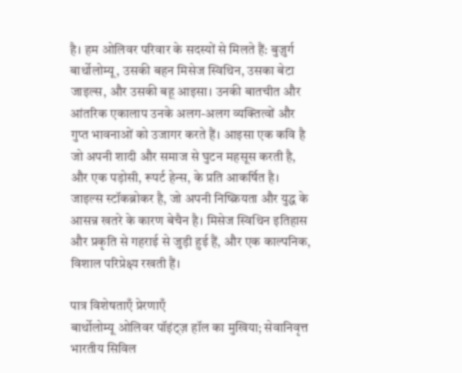है। हम ओलिवर परिवार के सदस्यों से मिलते हैं: बुज़ुर्ग बार्थोलोम्यू, उसकी बहन मिसेज स्विथिन, उसका बेटा जाइल्स, और उसकी बहू आइसा। उनकी बातचीत और आंतरिक एकालाप उनके अलग-अलग व्यक्तित्वों और गुप्त भावनाओं को उजागर करते हैं। आइसा एक कवि है जो अपनी शादी और समाज से घुटन महसूस करती है, और एक पड़ोसी, रूपर्ट हेन्स, के प्रति आकर्षित है। जाइल्स स्टॉकब्रोकर है, जो अपनी निष्क्रियता और युद्ध के आसन्न खतरे के कारण बेचैन है। मिसेज स्विथिन इतिहास और प्रकृति से गहराई से जुड़ी हुई हैं, और एक काल्पनिक, विशाल परिप्रेक्ष्य रखती हैं।

पात्र विशेषताएँ प्रेरणाएँ
बार्थोलोम्यू ओलिवर पॉइंट्ज़ हॉल का मुखिया; सेवानिवृत्त भारतीय सिविल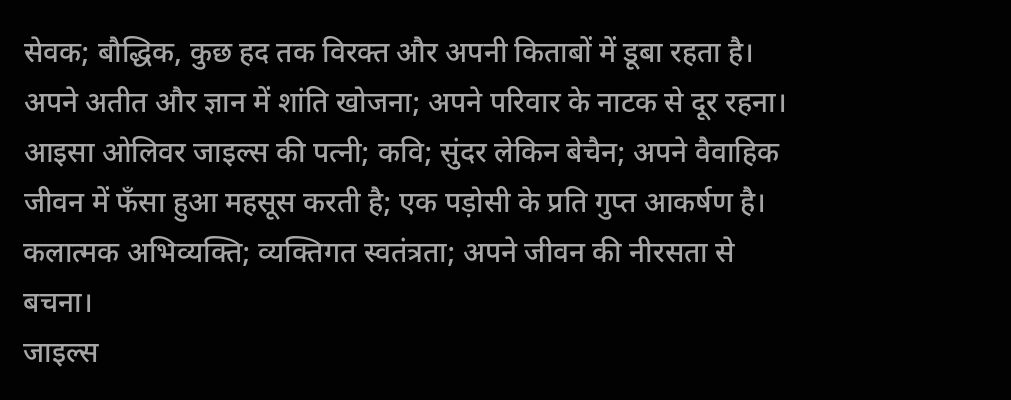सेवक; बौद्धिक, कुछ हद तक विरक्त और अपनी किताबों में डूबा रहता है। अपने अतीत और ज्ञान में शांति खोजना; अपने परिवार के नाटक से दूर रहना।
आइसा ओलिवर जाइल्स की पत्नी; कवि; सुंदर लेकिन बेचैन; अपने वैवाहिक जीवन में फँसा हुआ महसूस करती है; एक पड़ोसी के प्रति गुप्त आकर्षण है। कलात्मक अभिव्यक्ति; व्यक्तिगत स्वतंत्रता; अपने जीवन की नीरसता से बचना।
जाइल्स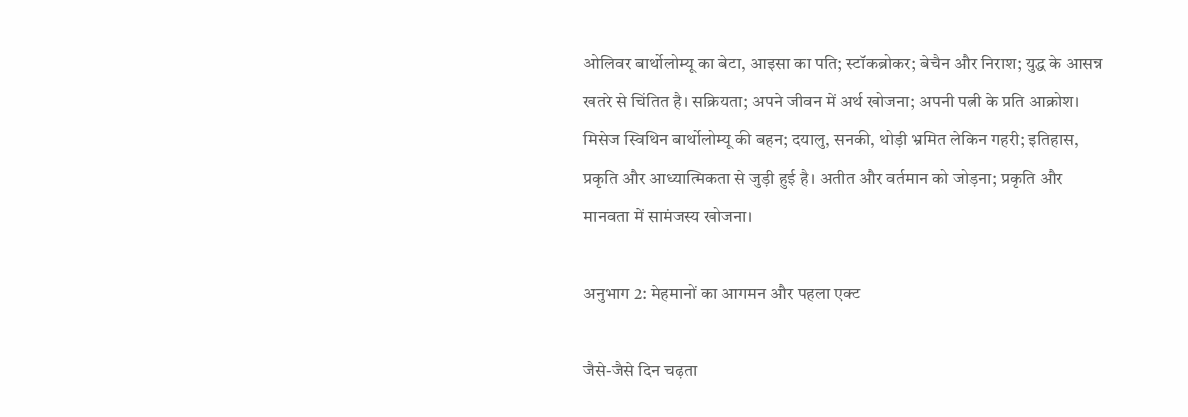ओलिवर बार्थोलोम्यू का बेटा, आइसा का पति; स्टॉकब्रोकर; बेचैन और निराश; युद्ध के आसन्न खतरे से चिंतित है। सक्रियता; अपने जीवन में अर्थ खोजना; अपनी पत्नी के प्रति आक्रोश।
मिसेज स्विथिन बार्थोलोम्यू की बहन; दयालु, सनकी, थोड़ी भ्रमित लेकिन गहरी; इतिहास, प्रकृति और आध्यात्मिकता से जुड़ी हुई है। अतीत और वर्तमान को जोड़ना; प्रकृति और मानवता में सामंजस्य खोजना।

अनुभाग 2: मेहमानों का आगमन और पहला एक्ट

जैसे-जैसे दिन चढ़ता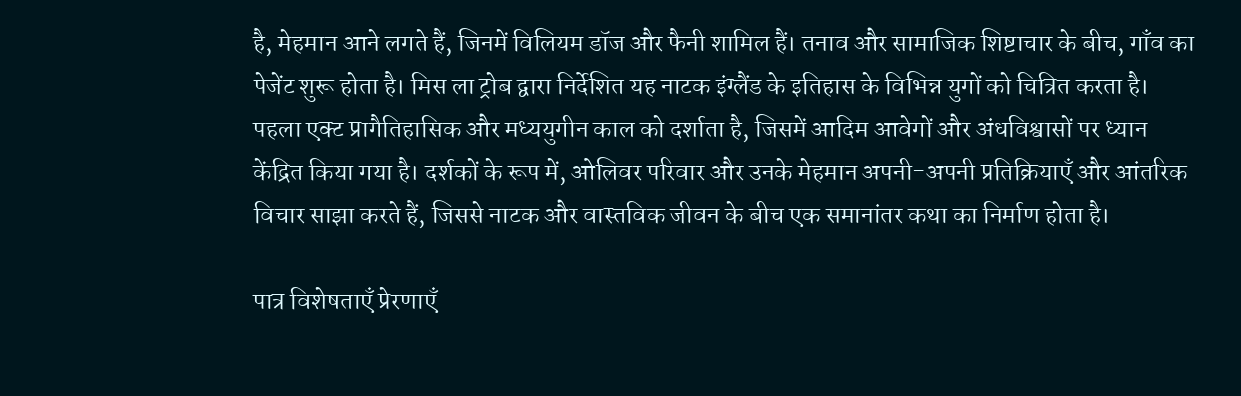है, मेहमान आने लगते हैं, जिनमें विलियम डॉज और फैनी शामिल हैं। तनाव और सामाजिक शिष्टाचार के बीच, गाँव का पेजेंट शुरू होता है। मिस ला ट्रोब द्वारा निर्देशित यह नाटक इंग्लैंड के इतिहास के विभिन्न युगों को चित्रित करता है। पहला एक्ट प्रागैतिहासिक और मध्ययुगीन काल को दर्शाता है, जिसमें आदिम आवेगों और अंधविश्वासों पर ध्यान केंद्रित किया गया है। दर्शकों के रूप में, ओलिवर परिवार और उनके मेहमान अपनी-अपनी प्रतिक्रियाएँ और आंतरिक विचार साझा करते हैं, जिससे नाटक और वास्तविक जीवन के बीच एक समानांतर कथा का निर्माण होता है।

पात्र विशेषताएँ प्रेरणाएँ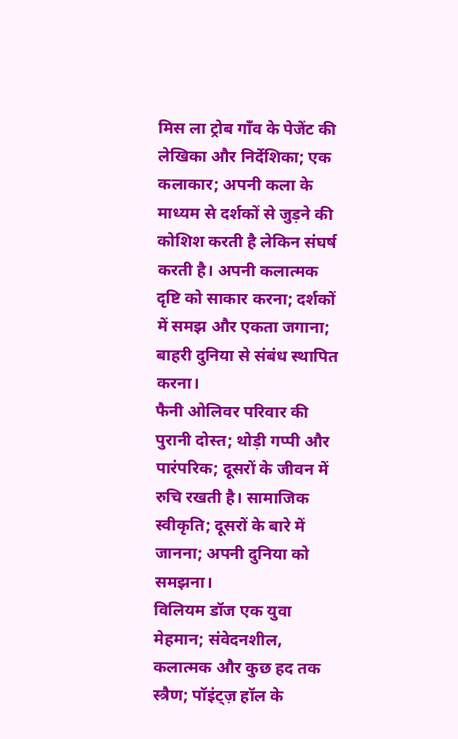मिस ला ट्रोब गाँव के पेजेंट की लेखिका और निर्देशिका; एक कलाकार; अपनी कला के माध्यम से दर्शकों से जुड़ने की कोशिश करती है लेकिन संघर्ष करती है। अपनी कलात्मक दृष्टि को साकार करना; दर्शकों में समझ और एकता जगाना; बाहरी दुनिया से संबंध स्थापित करना।
फैनी ओलिवर परिवार की पुरानी दोस्त; थोड़ी गप्पी और पारंपरिक; दूसरों के जीवन में रुचि रखती है। सामाजिक स्वीकृति; दूसरों के बारे में जानना; अपनी दुनिया को समझना।
विलियम डॉज एक युवा मेहमान; संवेदनशील, कलात्मक और कुछ हद तक स्त्रैण; पॉइंट्ज़ हॉल के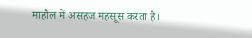माहौल में असहज महसूस करता है।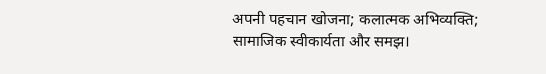अपनी पहचान खोजना; कलात्मक अभिव्यक्ति; सामाजिक स्वीकार्यता और समझ।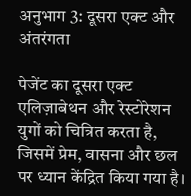अनुभाग 3: दूसरा एक्ट और अंतरंगता

पेजेंट का दूसरा एक्ट एलिज़ाबेथन और रेस्टोरेशन युगों को चित्रित करता है, जिसमें प्रेम, वासना और छल पर ध्यान केंद्रित किया गया है।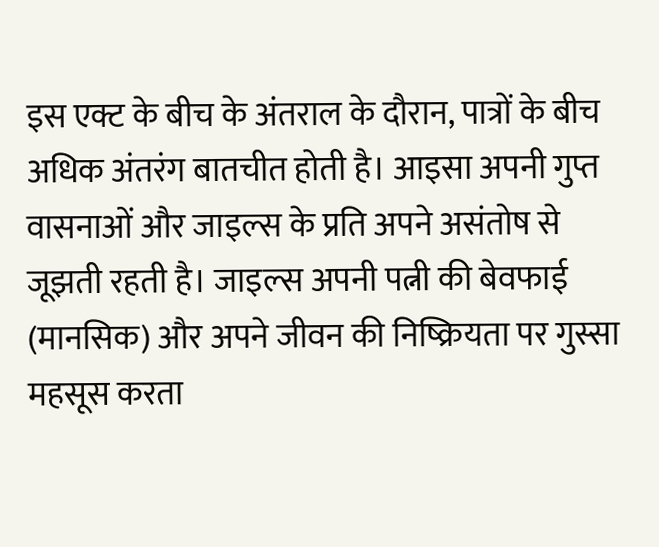इस एक्ट के बीच के अंतराल के दौरान, पात्रों के बीच अधिक अंतरंग बातचीत होती है। आइसा अपनी गुप्त वासनाओं और जाइल्स के प्रति अपने असंतोष से जूझती रहती है। जाइल्स अपनी पत्नी की बेवफाई (मानसिक) और अपने जीवन की निष्क्रियता पर गुस्सा महसूस करता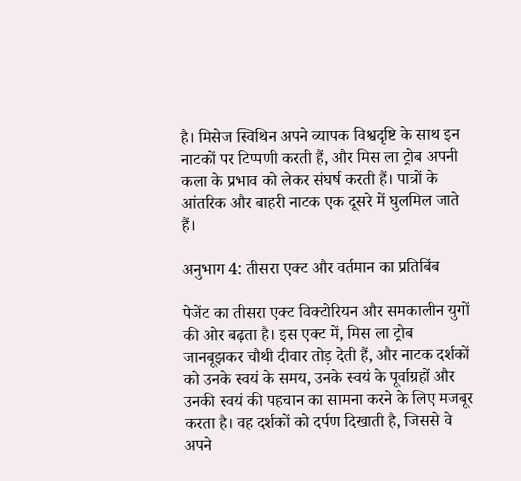है। मिसेज स्विथिन अपने व्यापक विश्वदृष्टि के साथ इन नाटकों पर टिप्पणी करती हैं, और मिस ला ट्रोब अपनी कला के प्रभाव को लेकर संघर्ष करती हैं। पात्रों के आंतरिक और बाहरी नाटक एक दूसरे में घुलमिल जाते हैं।

अनुभाग 4: तीसरा एक्ट और वर्तमान का प्रतिबिंब

पेजेंट का तीसरा एक्ट विक्टोरियन और समकालीन युगों की ओर बढ़ता है। इस एक्ट में, मिस ला ट्रोब जानबूझकर चौथी दीवार तोड़ देती हैं, और नाटक दर्शकों को उनके स्वयं के समय, उनके स्वयं के पूर्वाग्रहों और उनकी स्वयं की पहचान का सामना करने के लिए मजबूर करता है। वह दर्शकों को दर्पण दिखाती है, जिससे वे अपने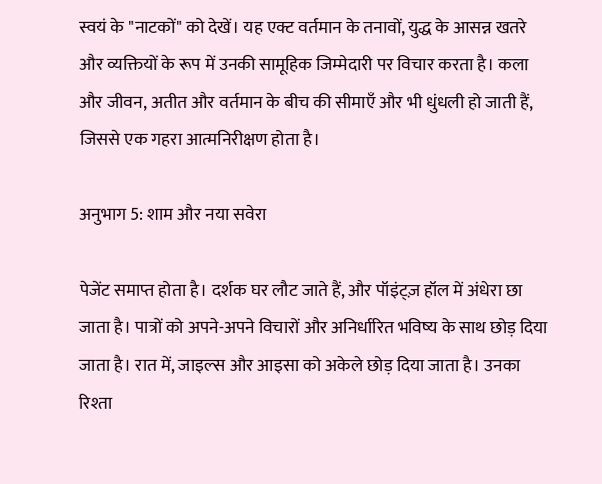स्वयं के "नाटकों" को देखें। यह एक्ट वर्तमान के तनावों, युद्ध के आसन्न खतरे और व्यक्तियों के रूप में उनकी सामूहिक जिम्मेदारी पर विचार करता है। कला और जीवन, अतीत और वर्तमान के बीच की सीमाएँ और भी धुंधली हो जाती हैं, जिससे एक गहरा आत्मनिरीक्षण होता है।

अनुभाग 5: शाम और नया सवेरा

पेजेंट समाप्त होता है। दर्शक घर लौट जाते हैं, और पॉइंट्ज़ हॉल में अंधेरा छा जाता है। पात्रों को अपने-अपने विचारों और अनिर्धारित भविष्य के साथ छोड़ दिया जाता है। रात में, जाइल्स और आइसा को अकेले छोड़ दिया जाता है। उनका रिश्ता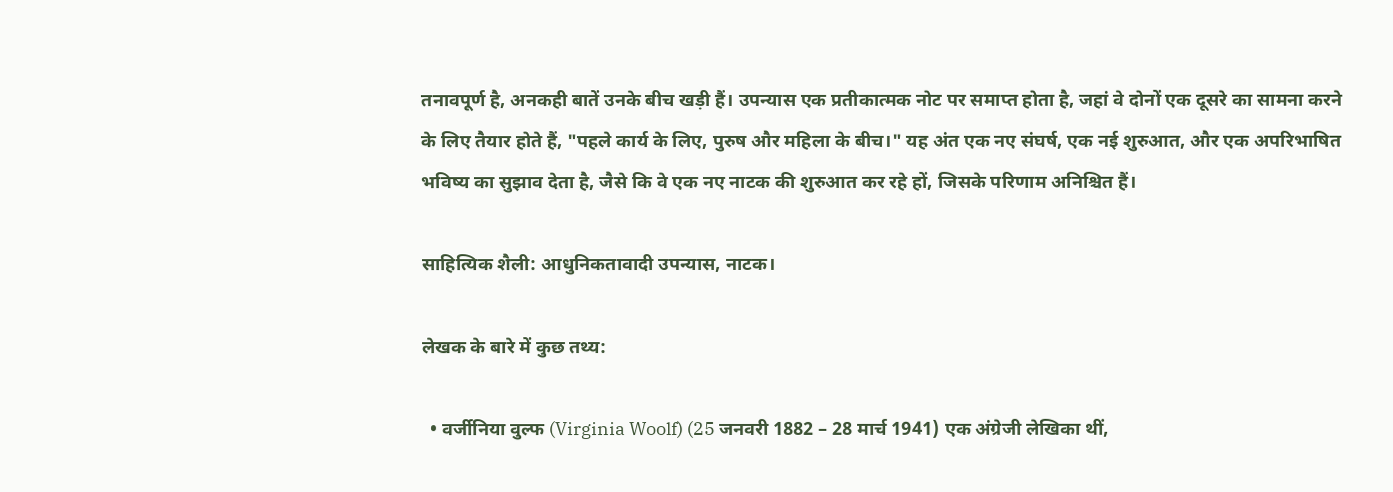तनावपूर्ण है, अनकही बातें उनके बीच खड़ी हैं। उपन्यास एक प्रतीकात्मक नोट पर समाप्त होता है, जहां वे दोनों एक दूसरे का सामना करने के लिए तैयार होते हैं, "पहले कार्य के लिए, पुरुष और महिला के बीच।" यह अंत एक नए संघर्ष, एक नई शुरुआत, और एक अपरिभाषित भविष्य का सुझाव देता है, जैसे कि वे एक नए नाटक की शुरुआत कर रहे हों, जिसके परिणाम अनिश्चित हैं।

साहित्यिक शैली: आधुनिकतावादी उपन्यास, नाटक।

लेखक के बारे में कुछ तथ्य:

  • वर्जीनिया वुल्फ (Virginia Woolf) (25 जनवरी 1882 – 28 मार्च 1941) एक अंग्रेजी लेखिका थीं,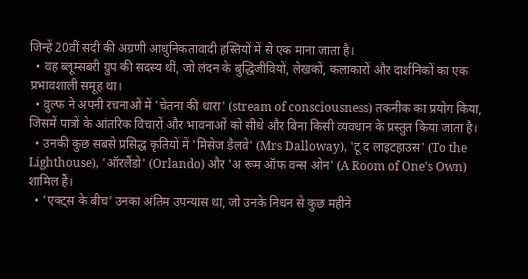जिन्हें 20वीं सदी की अग्रणी आधुनिकतावादी हस्तियों में से एक माना जाता है।
  • वह ब्लूम्सबरी ग्रुप की सदस्य थीं, जो लंदन के बुद्धिजीवियों, लेखकों, कलाकारों और दार्शनिकों का एक प्रभावशाली समूह था।
  • वुल्फ ने अपनी रचनाओं में 'चेतना की धारा' (stream of consciousness) तकनीक का प्रयोग किया, जिसमें पात्रों के आंतरिक विचारों और भावनाओं को सीधे और बिना किसी व्यवधान के प्रस्तुत किया जाता है।
  • उनकी कुछ सबसे प्रसिद्ध कृतियों में 'मिसेज डैलवे' (Mrs Dalloway), 'टू द लाइटहाउस' (To the Lighthouse), 'ऑरलैंडो' (Orlando) और 'अ रूम ऑफ वन्स ओन' (A Room of One's Own) शामिल हैं।
  • 'एक्ट्स के बीच' उनका अंतिम उपन्यास था, जो उनके निधन से कुछ महीने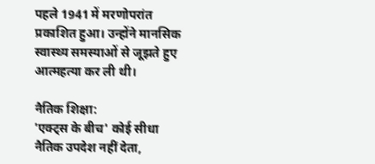पहले 1941 में मरणोपरांत प्रकाशित हुआ। उन्होंने मानसिक स्वास्थ्य समस्याओं से जूझते हुए आत्महत्या कर ली थी।

नैतिक शिक्षा:
'एक्ट्स के बीच' कोई सीधा नैतिक उपदेश नहीं देता,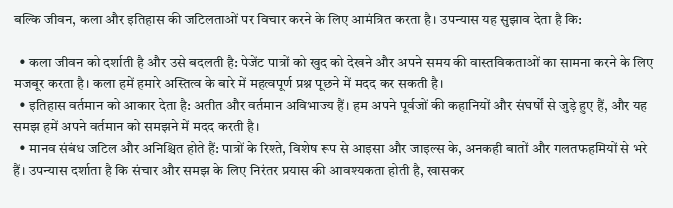बल्कि जीवन, कला और इतिहास की जटिलताओं पर विचार करने के लिए आमंत्रित करता है। उपन्यास यह सुझाव देता है कि:

  • कला जीवन को दर्शाती है और उसे बदलती है: पेजेंट पात्रों को खुद को देखने और अपने समय की वास्तविकताओं का सामना करने के लिए मजबूर करता है। कला हमें हमारे अस्तित्व के बारे में महत्वपूर्ण प्रश्न पूछने में मदद कर सकती है।
  • इतिहास वर्तमान को आकार देता है: अतीत और वर्तमान अविभाज्य हैं। हम अपने पूर्वजों की कहानियों और संघर्षों से जुड़े हुए हैं, और यह समझ हमें अपने वर्तमान को समझने में मदद करती है।
  • मानव संबंध जटिल और अनिश्चित होते हैं: पात्रों के रिश्ते, विशेष रूप से आइसा और जाइल्स के, अनकही बातों और गलतफहमियों से भरे हैं। उपन्यास दर्शाता है कि संचार और समझ के लिए निरंतर प्रयास की आवश्यकता होती है, खासकर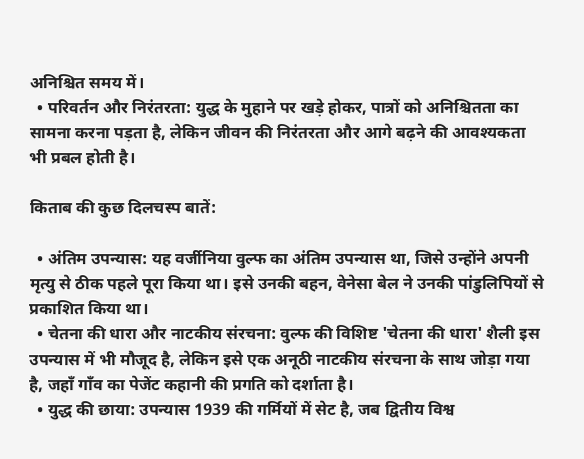अनिश्चित समय में।
  • परिवर्तन और निरंतरता: युद्ध के मुहाने पर खड़े होकर, पात्रों को अनिश्चितता का सामना करना पड़ता है, लेकिन जीवन की निरंतरता और आगे बढ़ने की आवश्यकता भी प्रबल होती है।

किताब की कुछ दिलचस्प बातें:

  • अंतिम उपन्यास: यह वर्जीनिया वुल्फ का अंतिम उपन्यास था, जिसे उन्होंने अपनी मृत्यु से ठीक पहले पूरा किया था। इसे उनकी बहन, वेनेसा बेल ने उनकी पांडुलिपियों से प्रकाशित किया था।
  • चेतना की धारा और नाटकीय संरचना: वुल्फ की विशिष्ट 'चेतना की धारा' शैली इस उपन्यास में भी मौजूद है, लेकिन इसे एक अनूठी नाटकीय संरचना के साथ जोड़ा गया है, जहाँ गाँव का पेजेंट कहानी की प्रगति को दर्शाता है।
  • युद्ध की छाया: उपन्यास 1939 की गर्मियों में सेट है, जब द्वितीय विश्व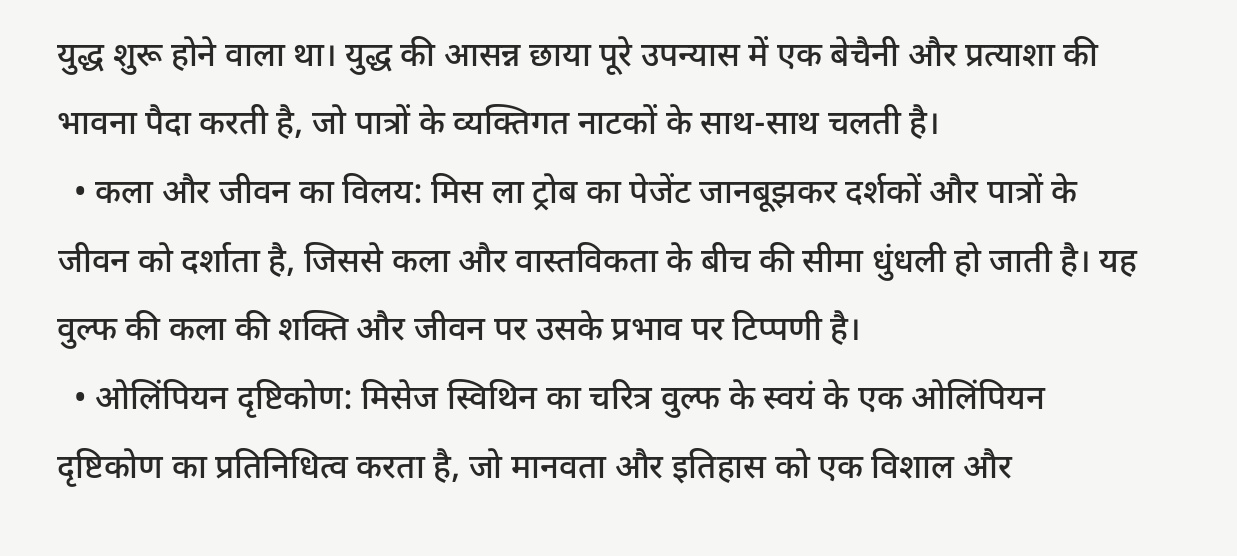युद्ध शुरू होने वाला था। युद्ध की आसन्न छाया पूरे उपन्यास में एक बेचैनी और प्रत्याशा की भावना पैदा करती है, जो पात्रों के व्यक्तिगत नाटकों के साथ-साथ चलती है।
  • कला और जीवन का विलय: मिस ला ट्रोब का पेजेंट जानबूझकर दर्शकों और पात्रों के जीवन को दर्शाता है, जिससे कला और वास्तविकता के बीच की सीमा धुंधली हो जाती है। यह वुल्फ की कला की शक्ति और जीवन पर उसके प्रभाव पर टिप्पणी है।
  • ओलिंपियन दृष्टिकोण: मिसेज स्विथिन का चरित्र वुल्फ के स्वयं के एक ओलिंपियन दृष्टिकोण का प्रतिनिधित्व करता है, जो मानवता और इतिहास को एक विशाल और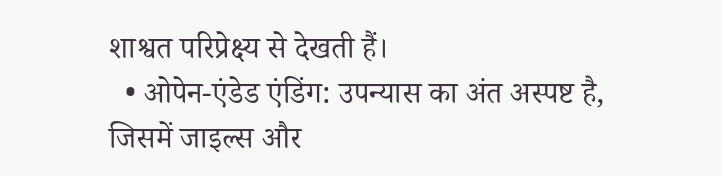शाश्वत परिप्रेक्ष्य से देखती हैं।
  • ओपेन-एंडेड एंडिंग: उपन्यास का अंत अस्पष्ट है, जिसमें जाइल्स और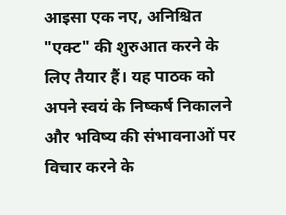आइसा एक नए, अनिश्चित "एक्ट" की शुरुआत करने के लिए तैयार हैं। यह पाठक को अपने स्वयं के निष्कर्ष निकालने और भविष्य की संभावनाओं पर विचार करने के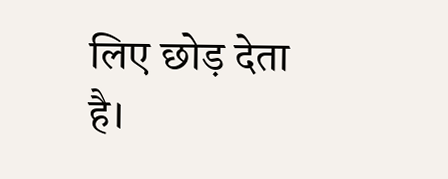लिए छोड़ देता है।